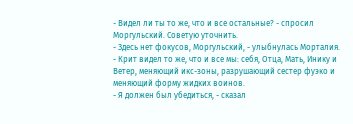- Видел ли ты то же, что и все остальные? - спросил Моргульский. Советую уточнить.
- Здесь нет фокусов, Моргульский, - улыбнулась Морталия. - Крит видел то же, что и все мы: себя, Отца, Мать, Инику и Ветер, меняющий икс-зоны, разрушающий сестер фуэко и меняющий форму жидких воинов.
- Я должен был убедиться, - сказал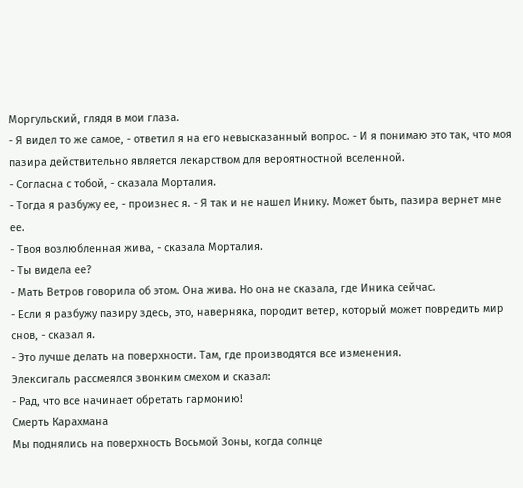Моргульский, глядя в мои глаза.
- Я видел то же самое, - ответил я на его невысказанный вопрос. - И я понимаю это так, что моя пазира действительно является лекарством для вероятностной вселенной.
- Согласна с тобой, - сказала Морталия.
- Тогда я разбужу ее, - произнес я. - Я так и не нашел Инику. Может быть, пазира вернет мне ее.
- Твоя возлюбленная жива, - сказала Морталия.
- Ты видела ее?
- Мать Ветров говорила об этом. Она жива. Но она не сказала, где Иника сейчас.
- Если я разбужу пазиру здесь, это, наверняка, породит ветер, который может повредить мир снов, - сказал я.
- Это лучше делать на поверхности. Там, где производятся все изменения.
Элексигаль рассмеялся звонким смехом и сказал:
- Рад, что все начинает обретать гармонию!
Смерть Карахмана
Мы поднялись на поверхность Восьмой Зоны, когда солнце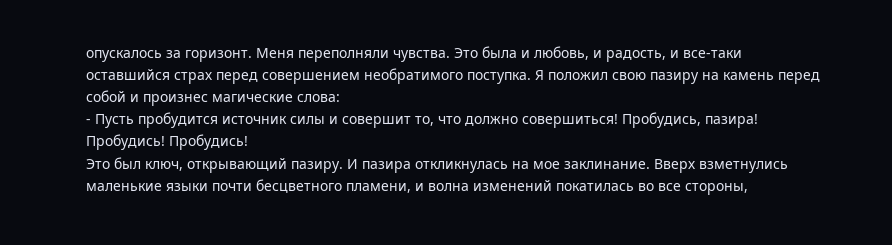опускалось за горизонт. Меня переполняли чувства. Это была и любовь, и радость, и все-таки оставшийся страх перед совершением необратимого поступка. Я положил свою пазиру на камень перед собой и произнес магические слова:
- Пусть пробудится источник силы и совершит то, что должно совершиться! Пробудись, пазира! Пробудись! Пробудись!
Это был ключ, открывающий пазиру. И пазира откликнулась на мое заклинание. Вверх взметнулись маленькие языки почти бесцветного пламени, и волна изменений покатилась во все стороны,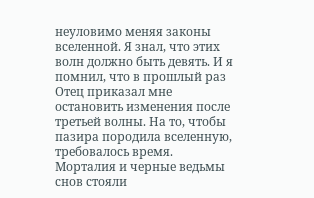неуловимо меняя законы вселенной. Я знал, что этих волн должно быть девять. И я помнил, что в прошлый раз Отец приказал мне остановить изменения после третьей волны. На то, чтобы пазира породила вселенную, требовалось время.
Морталия и черные ведьмы снов стояли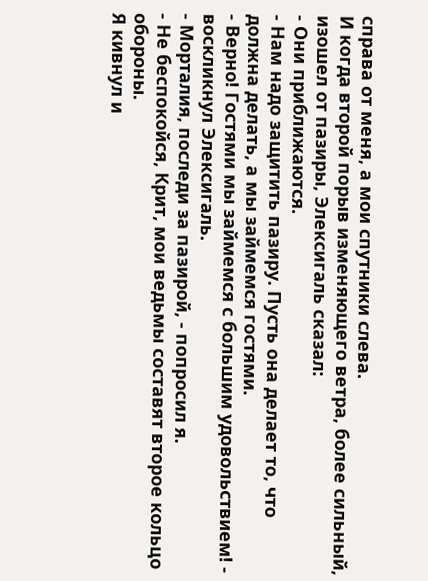справа от меня, а мои спутники слева.
И когда второй порыв изменяющего ветра, более сильный, изошел от пазиры, Элексигаль сказал:
- Они приближаются.
- Нам надо защитить пазиру. Пусть она делает то, что должна делать, а мы займемся гостями.
- Верно! Гостями мы займемся с большим удовольствием! - воскликнул Элексигаль.
- Морталия, последи за пазирой, - попросил я.
- Не беспокойся, Крит, мои ведьмы составят второе кольцо обороны.
Я кивнул и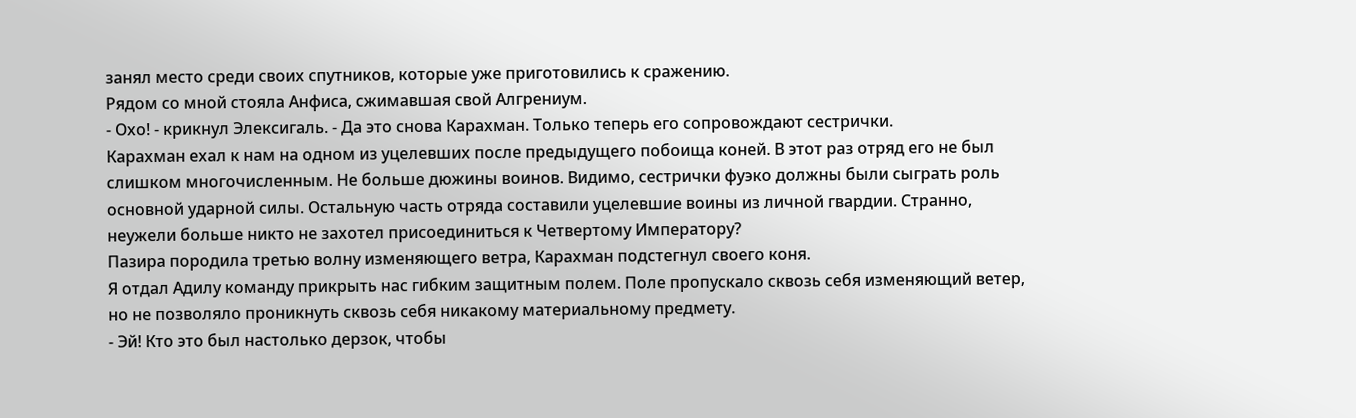занял место среди своих спутников, которые уже приготовились к сражению.
Рядом со мной стояла Анфиса, сжимавшая свой Алгрениум.
- Охо! - крикнул Элексигаль. - Да это снова Карахман. Только теперь его сопровождают сестрички.
Карахман ехал к нам на одном из уцелевших после предыдущего побоища коней. В этот раз отряд его не был слишком многочисленным. Не больше дюжины воинов. Видимо, сестрички фуэко должны были сыграть роль основной ударной силы. Остальную часть отряда составили уцелевшие воины из личной гвардии. Странно, неужели больше никто не захотел присоединиться к Четвертому Императору?
Пазира породила третью волну изменяющего ветра, Карахман подстегнул своего коня.
Я отдал Адилу команду прикрыть нас гибким защитным полем. Поле пропускало сквозь себя изменяющий ветер, но не позволяло проникнуть сквозь себя никакому материальному предмету.
- Эй! Кто это был настолько дерзок, чтобы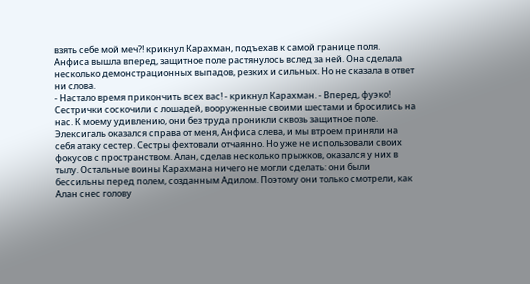взять себе мой меч?! крикнул Карахман, подъехав к самой границе поля.
Анфиса вышла вперед, защитное поле растянулось вслед за ней. Она сделала несколько демонстрационных выпадов, резких и сильных. Но не сказала в ответ ни слова.
- Настало время прикончить всех вас! - крикнул Карахман. - Вперед, фуэко!
Сестрички соскочили с лошадей, вооруженные своими шестами и бросились на нас. К моему удивлению, они без труда проникли сквозь защитное поле. Элексигаль оказался справа от меня, Анфиса слева, и мы втроем приняли на себя атаку сестер. Сестры фехтовали отчаянно. Но уже не использовали своих фокусов с пространством. Алан, сделав несколько прыжков, оказался у них в тылу. Остальные воины Карахмана ничего не могли сделать: они были бессильны перед полем, созданным Адилом. Поэтому они только смотрели, как Алан снес голову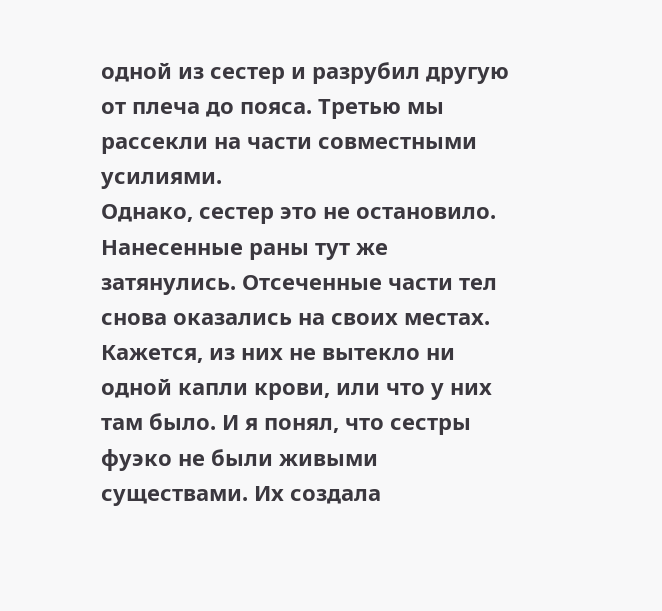одной из сестер и разрубил другую от плеча до пояса. Третью мы рассекли на части совместными усилиями.
Однако, сестер это не остановило. Нанесенные раны тут же затянулись. Отсеченные части тел снова оказались на своих местах. Кажется, из них не вытекло ни одной капли крови, или что у них там было. И я понял, что сестры фуэко не были живыми существами. Их создала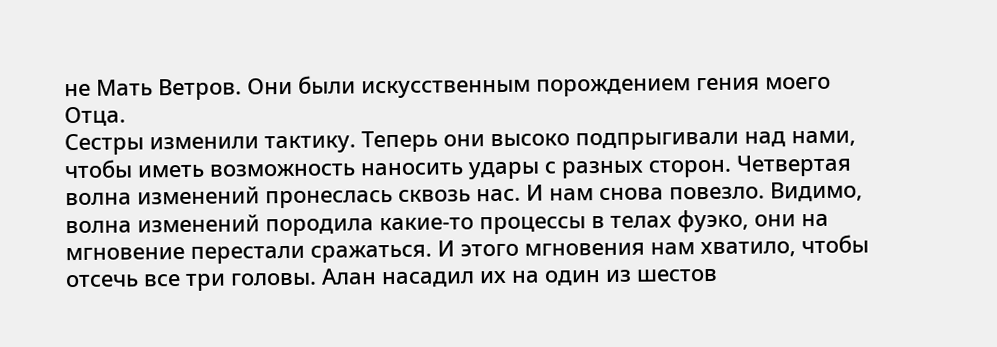не Мать Ветров. Они были искусственным порождением гения моего Отца.
Сестры изменили тактику. Теперь они высоко подпрыгивали над нами, чтобы иметь возможность наносить удары с разных сторон. Четвертая волна изменений пронеслась сквозь нас. И нам снова повезло. Видимо, волна изменений породила какие-то процессы в телах фуэко, они на мгновение перестали сражаться. И этого мгновения нам хватило, чтобы отсечь все три головы. Алан насадил их на один из шестов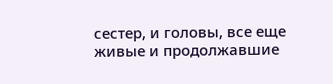сестер, и головы, все еще живые и продолжавшие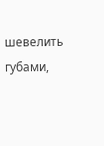шевелить губами,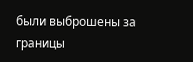были выброшены за границы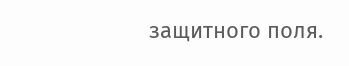защитного поля.